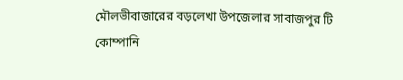মৌলভীবাজারের বড়লেখা উপজেলার সাবাজপুর টি কোম্পানি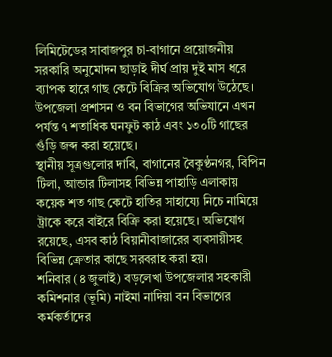লিমিটেডের সাবাজপুর চা-বাগানে প্রয়োজনীয় সরকারি অনুমোদন ছাড়াই দীর্ঘ প্রায় দুই মাস ধরে ব্যাপক হারে গাছ কেটে বিক্রির অভিযোগ উঠেছে। উপজেলা প্রশাসন ও বন বিভাগের অভিযানে এখন পর্যন্ত ৭ শতাধিক ঘনফুট কাঠ এবং ১৩০টি গাছের গুঁড়ি জব্দ করা হয়েছে।
স্থানীয় সূত্রগুলোর দাবি, বাগানের বৈকুণ্ঠনগর, বিপিন টিলা, আন্ডার টিলাসহ বিভিন্ন পাহাড়ি এলাকায় কয়েক শত গাছ কেটে হাতির সাহায্যে নিচে নামিয়ে ট্রাকে করে বাইরে বিক্রি করা হয়েছে। অভিযোগ রয়েছে, এসব কাঠ বিয়ানীবাজারের ব্যবসায়ীসহ বিভিন্ন ক্রেতার কাছে সরবরাহ করা হয়।
শনিবার (৪ জুলাই) বড়লেখা উপজেলার সহকারী কমিশনার (ভূমি) নাইমা নাদিয়া বন বিভাগের কর্মকর্তাদের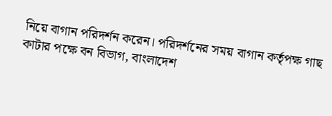নিয়ে বাগান পরিদর্শন করেন। পরিদর্শনের সময় বাগান কর্তৃপক্ষ গাছ কাটার পক্ষে বন বিভাগ, বাংলাদেশ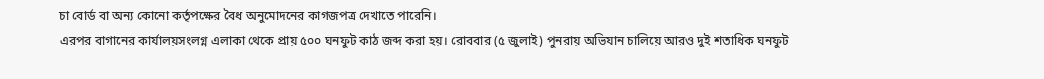চা বোর্ড বা অন্য কোনো কর্তৃপক্ষের বৈধ অনুমোদনের কাগজপত্র দেখাতে পারেনি।
এরপর বাগানের কার্যালয়সংলগ্ন এলাকা থেকে প্রায় ৫০০ ঘনফুট কাঠ জব্দ করা হয়। রোববার (৫ জুলাই) পুনরায় অভিযান চালিয়ে আরও দুই শতাধিক ঘনফুট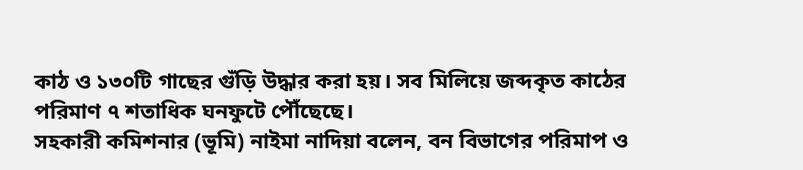কাঠ ও ১৩০টি গাছের গুঁড়ি উদ্ধার করা হয়। সব মিলিয়ে জব্দকৃত কাঠের পরিমাণ ৭ শতাধিক ঘনফুটে পৌঁছেছে।
সহকারী কমিশনার (ভূমি) নাইমা নাদিয়া বলেন, বন বিভাগের পরিমাপ ও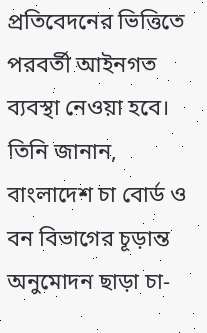প্রতিবেদনের ভিত্তিতে পরবর্তী আইনগত ব্যবস্থা নেওয়া হবে। তিনি জানান, বাংলাদেশ চা বোর্ড ও বন বিভাগের চূড়ান্ত অনুমোদন ছাড়া চা-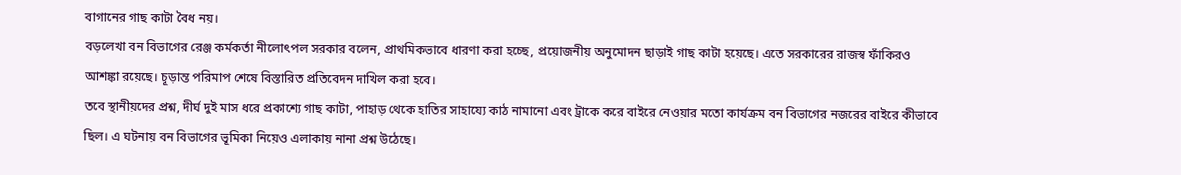বাগানের গাছ কাটা বৈধ নয়।
বড়লেখা বন বিভাগের রেঞ্জ কর্মকর্তা নীলোৎপল সরকার বলেন, প্রাথমিকভাবে ধারণা করা হচ্ছে, প্রয়োজনীয় অনুমোদন ছাড়াই গাছ কাটা হয়েছে। এতে সরকারের রাজস্ব ফাঁকিরও আশঙ্কা রয়েছে। চূড়ান্ত পরিমাপ শেষে বিস্তারিত প্রতিবেদন দাখিল করা হবে।
তবে স্থানীয়দের প্রশ্ন, দীর্ঘ দুই মাস ধরে প্রকাশ্যে গাছ কাটা, পাহাড় থেকে হাতির সাহায্যে কাঠ নামানো এবং ট্রাকে করে বাইরে নেওয়ার মতো কার্যক্রম বন বিভাগের নজরের বাইরে কীভাবে ছিল। এ ঘটনায় বন বিভাগের ভূমিকা নিয়েও এলাকায় নানা প্রশ্ন উঠেছে।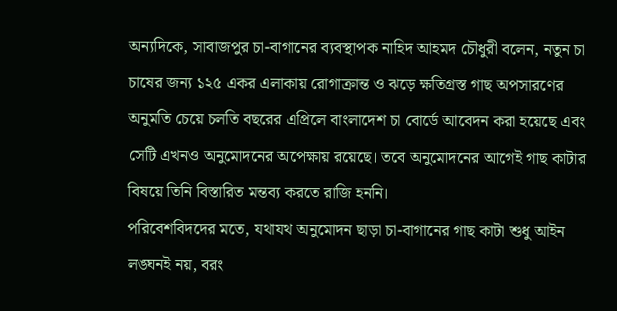অন্যদিকে, সাবাজপুর চা-বাগানের ব্যবস্থাপক নাহিদ আহমদ চৌধুরী বলেন, নতুন চা চাষের জন্য ১২৫ একর এলাকায় রোগাক্রান্ত ও ঝড়ে ক্ষতিগ্রস্ত গাছ অপসারণের অনুমতি চেয়ে চলতি বছরের এপ্রিলে বাংলাদেশ চা বোর্ডে আবেদন করা হয়েছে এবং সেটি এখনও অনুমোদনের অপেক্ষায় রয়েছে। তবে অনুমোদনের আগেই গাছ কাটার বিষয়ে তিনি বিস্তারিত মন্তব্য করতে রাজি হননি।
পরিবেশবিদদের মতে, যথাযথ অনুমোদন ছাড়া চা-বাগানের গাছ কাটা শুধু আইন লঙ্ঘনই নয়, বরং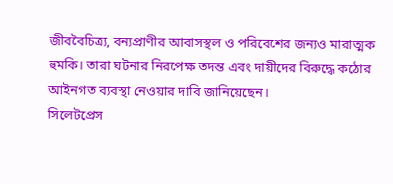জীববৈচিত্র্য, বন্যপ্রাণীর আবাসস্থল ও পরিবেশের জন্যও মারাত্মক হুমকি। তারা ঘটনার নিরপেক্ষ তদন্ত এবং দায়ীদের বিরুদ্ধে কঠোর আইনগত ব্যবস্থা নেওয়ার দাবি জানিয়েছেন।
সিলেটপ্রেস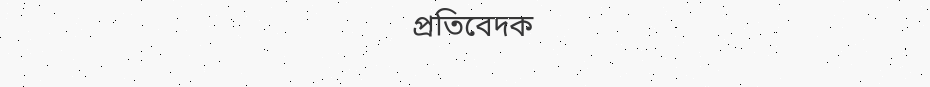প্রতিবেদক